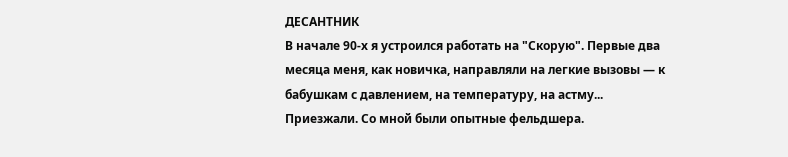ДЕСАНТНИК
В начале 90-х я устроился работать на "Скорую". Первые два месяца меня, как новичка, направляли на легкие вызовы — к бабушкам с давлением, на температуру, на астму... Приезжали. Со мной были опытные фельдшера.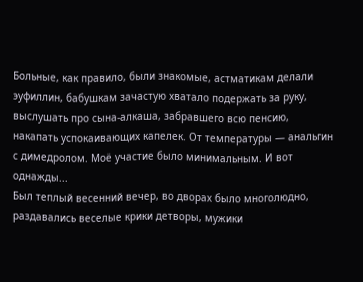Больные, как правило, были знакомые, астматикам делали эуфиллин, бабушкам зачастую хватало подержать за руку, выслушать про сына-алкаша, забравшего всю пенсию, накапать успокаивающих капелек. От температуры — анальгин с димедролом. Моё участие было минимальным. И вот однажды...
Был теплый весенний вечер, во дворах было многолюдно, раздавались веселые крики детворы, мужики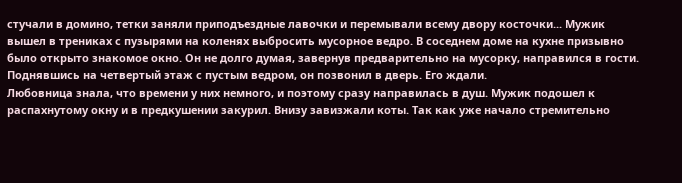стучали в домино, тетки заняли приподъездные лавочки и перемывали всему двору косточки... Мужик вышел в трениках с пузырями на коленях выбросить мусорное ведро. В соседнем доме на кухне призывно было открыто знакомое окно. Он не долго думая, завернув предварительно на мусорку, направился в гости. Поднявшись на четвертый этаж с пустым ведром, он позвонил в дверь. Его ждали.
Любовница знала, что времени у них немного, и поэтому сразу направилась в душ. Мужик подошел к распахнутому окну и в предкушении закурил. Внизу завизжали коты. Так как уже начало стремительно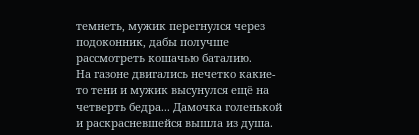темнеть, мужик перегнулся через подоконник, дабы получше рассмотреть кошачью баталию.
На газоне двигались нечетко какие-то тени и мужик высунулся ещё на четверть бедра... Дамочка голенькой и раскрасневшейся вышла из душа.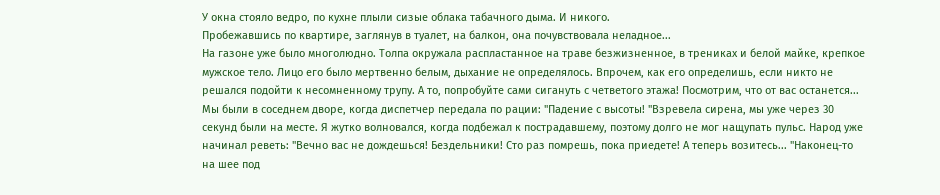У окна стояло ведро, по кухне плыли сизые облака табачного дыма. И никого.
Пробежавшись по квартире, заглянув в туалет, на балкон, она почувствовала неладное...
На газоне уже было многолюдно. Толпа окружала распластанное на траве безжизненное, в трениках и белой майке, крепкое мужское тело. Лицо его было мертвенно белым, дыхание не определялось. Впрочем, как его определишь, если никто не решался подойти к несомненному трупу. А то, попробуйте сами сигануть с четветого этажа! Посмотрим, что от вас останется... Мы были в соседнем дворе, когда диспетчер передала по рации: "Падение с высоты! "Взревела сирена, мы уже через 30 секунд были на месте. Я жутко волновался, когда подбежал к пострадавшему, поэтому долго не мог нащупать пульс. Народ уже начинал реветь: "Вечно вас не дождешься! Бездельники! Сто раз помрешь, пока приедете! А теперь возитесь... "Наконец-то на шее под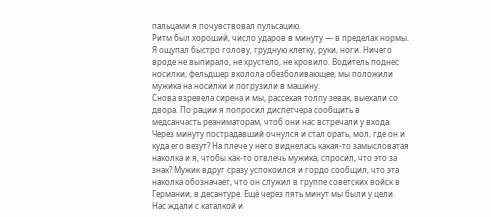пальцами я почувствовал пульсацию.
Ритм был хороший, число ударов в минуту — в пределах нормы. Я ощупал быстро голову, грудную клетку, руки, ноги. Ничего вроде не выпирало, не хрустело, не кровило. Водитель поднес носилки, фельдшер вколола обезболивающее, мы положили мужика на носилки и погрузили в машину.
Снова взревела сирена и мы, рассекая толпу зевак, выехали со двора. По рации я попросил диспетчера сообщить в медсанчасть реаниматорам, чтоб они нас встречали у входа. Через минуту пострадавший очнулся и стал орать, мол, где он и куда его везут? На плече у него виднелась какая-то замысловатая наколка и я, чтобы как-то отвлечь мужика, спросил, что это за знак? Мужик вдруг сразу успокоился и гордо сообщил, что эта наколка обозначает, что он служил в группе советских войск в Германии, в десантуре. Ещё через пять минут мы были у цели. Нас ждали с каталкой и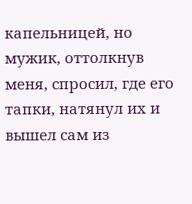капельницей, но мужик, оттолкнув меня, спросил, где его тапки, натянул их и вышел сам из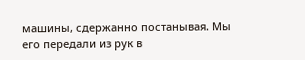машины, сдержанно постанывая. Мы его передали из рук в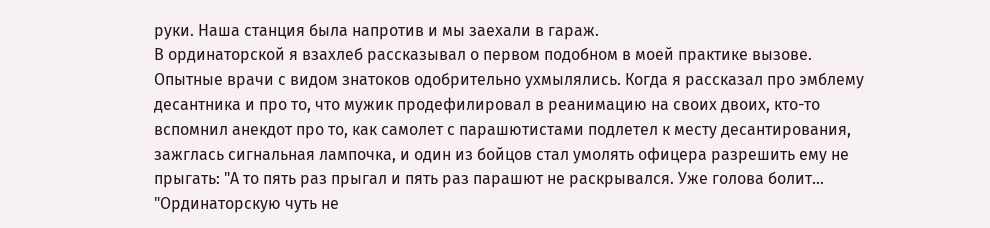руки. Наша станция была напротив и мы заехали в гараж.
В ординаторской я взахлеб рассказывал о первом подобном в моей практике вызове. Опытные врачи с видом знатоков одобрительно ухмылялись. Когда я рассказал про эмблему десантника и про то, что мужик продефилировал в реанимацию на своих двоих, кто-то вспомнил анекдот про то, как самолет с парашютистами подлетел к месту десантирования, зажглась сигнальная лампочка, и один из бойцов стал умолять офицера разрешить ему не прыгать: "А то пять раз прыгал и пять раз парашют не раскрывался. Уже голова болит... "Ординаторскую чуть не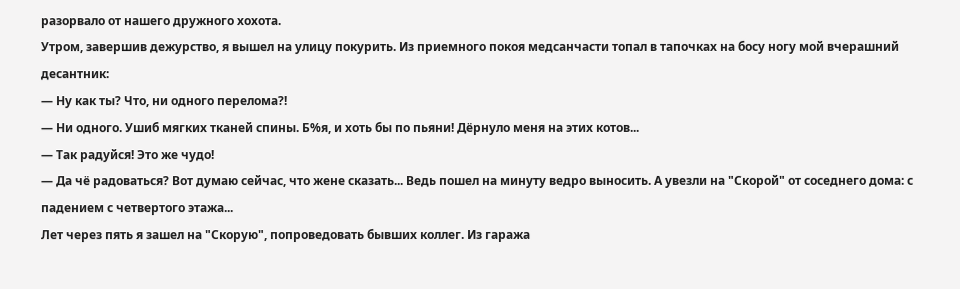разорвало от нашего дружного хохота.
Утром, завершив дежурство, я вышел на улицу покурить. Из приемного покоя медсанчасти топал в тапочках на босу ногу мой вчерашний десантник:
— Ну как ты? Что, ни одного перелома?!
— Ни одного. Ушиб мягких тканей спины. Б%я, и хоть бы по пьяни! Дёрнуло меня на этих котов...
— Так радуйся! Это же чудо!
— Да чё радоваться? Вот думаю сейчас, что жене сказать... Ведь пошел на минуту ведро выносить. А увезли на "Скорой" от соседнего дома: с падением с четвертого этажа...
Лет через пять я зашел на "Скорую", попроведовать бывших коллег. Из гаража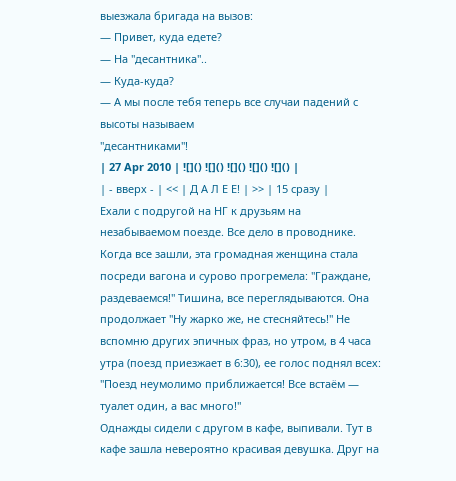выезжала бригада на вызов:
— Привет, куда едете?
— На "десантника"..
— Куда-куда?
— А мы после тебя теперь все случаи падений с высоты называем
"десантниками"!
| 27 Apr 2010 | ![]() ![]() ![]() ![]() ![]() |
| - вверх - | << | Д А Л Е Е! | >> | 15 сразу |
Ехали с подругой на НГ к друзьям на незабываемом поезде. Все дело в проводнике. Когда все зашли, эта громадная женщина стала посреди вагона и сурово прогремела: "Граждане, раздеваемся!" Тишина, все переглядываются. Она продолжает "Ну жарко же, не стесняйтесь!" Не вспомню других эпичных фраз, но утром, в 4 часа утра (поезд приезжает в 6:30), ее голос поднял всех: "Поезд неумолимо приближается! Все встаём — туалет один, а вас много!"
Однажды сидели с другом в кафе, выпивали. Тут в кафе зашла невероятно красивая девушка. Друг на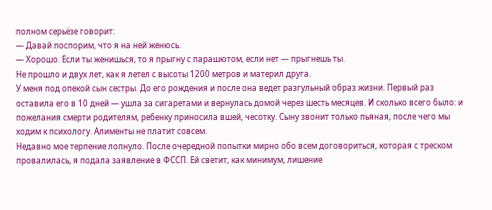полном серьёзе говорит:
— Давай поспорим, что я на ней женюсь.
— Хорошо. Если ты женишься, то я прыгну с парашютом, если нет — прыгнешь ты.
Не прошло и двух лет, как я летел с высоты 1200 метров и материл друга.
У меня под опекой сын сестры. До его рождения и после она ведет разгульный образ жизни. Первый раз оставила его в 10 дней — ушла за сигаретами и вернулась домой через шесть месяцев. И сколько всего было: и пожелания смерти родителям, ребенку приносила вшей, чесотку. Сыну звонит только пьяная, после чего мы ходим к психологу. Алименты не платит совсем.
Недавно мое терпение лопнуло. После очередной попытки мирно обо всем договориться, которая с треском провалилась, я подала заявление в ФССП. Ей светит, как минимум, лишение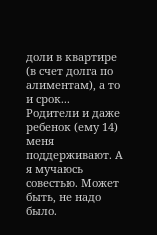доли в квартире (в счет долга по алиментам), а то и срок... Родители и даже ребенок (ему 14) меня поддерживают. А я мучаюсь совестью. Может быть, не надо было.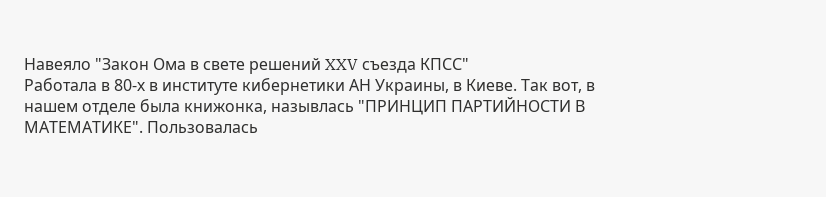Навеяло "Закон Ома в свете решений XXV съезда КПСС"
Работала в 80-х в институте кибернетики АН Украины, в Киеве. Так вот, в нашем отделе была книжонка, назывлась "ПРИНЦИП ПАРТИЙНОСТИ В
МАТЕМАТИКЕ". Пользовалась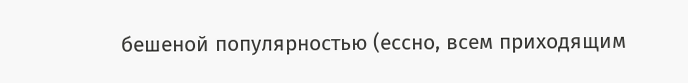бешеной популярностью (ессно, всем приходящим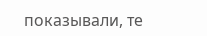показывали, те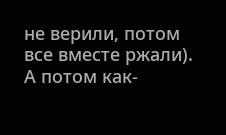не верили, потом все вместе ржали). А потом как-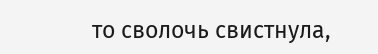то сволочь свистнула,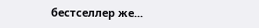бестселлер же...